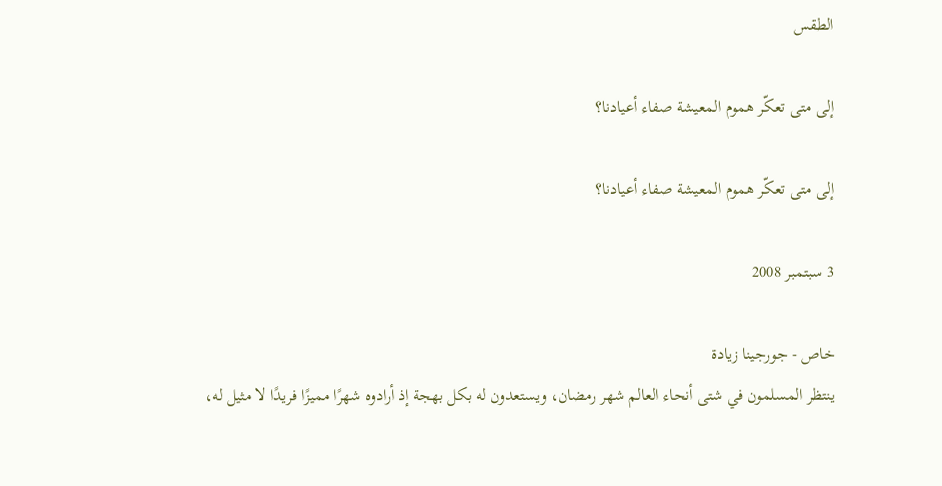الطقس

إلى متى تعكّر هموم المعيشة صفاء أعيادنا؟

إلى متى تعكّر هموم المعيشة صفاء أعيادنا؟

3 سبتمبر 2008

خاص - جورجينا زيادة
ينتظر المسلمون في شتى أنحاء العالم شهر رمضان، ويستعدون له بكل بهجة إذ أرادوه شهرًا مميزًا فريدًا لا مثيل له،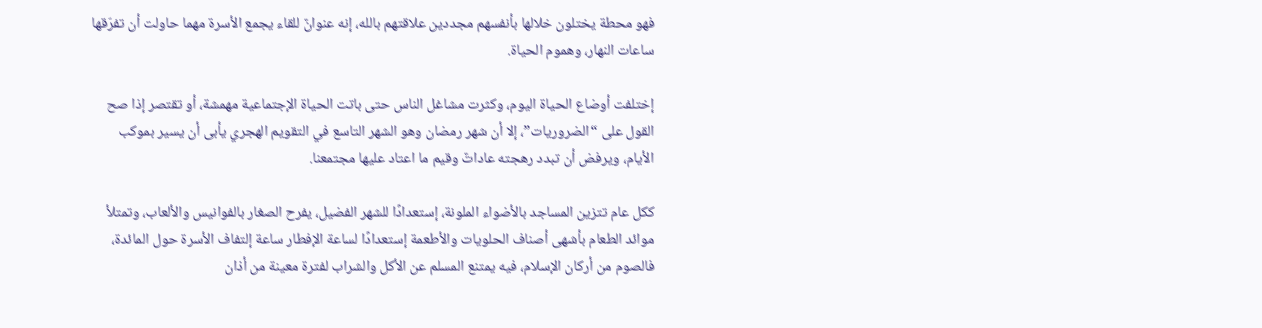فهو محطة يختلون خلالها بأنفسهم مجددين علاقتهم بالله، إنه عنوانٌ للقاء يجمع الأسرة مهما حاولت أن تفرّقها ساعات النهار، وهموم الحياة.

إختلفت أوضاع الحياة اليوم، وكثرت مشاغل الناس حتى باتت الحياة الإجتماعية مهمشة، أو تقتصر إذا صح القول على “الضروريات”، إلا أن شهر رمضان وهو الشهر التاسع في التقويم الهجري يأبى أن يسير بموكب الأيام، ويرفض أن تبدد رهجته عاداتٌ وقيم ما اعتاد عليها مجتمعنا.

ككل عام تتزين المساجد بالأضواء الملونة، إستعدادًا للشهر الفضيل، يفرح الصغار بالفوانيس والألعاب، وتمتلأ موائد الطعام بأشهى أصناف الحلويات والأطعمة إستعدادًا لساعة الإفطار ساعة إلتفاف الأسرة حول المائدة، فالصوم من أركان الإسلام، فيه يمتنع المسلم عن الأكل والشراب لفترة معينة من أذان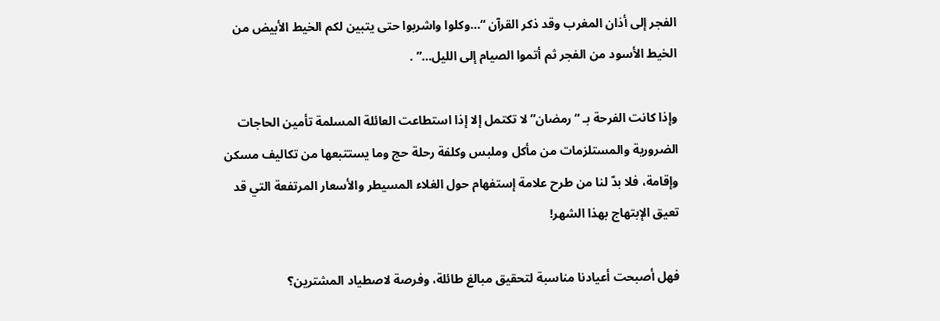الفجر إلى أذان المغرب وقد ذكر القرآن “…وكلوا واشربوا حتى يتبين لكم الخيط الأبيض من الخيط الأسود من الفجر ثم أتموا الصيام إلى الليل…” .

وإذا كانت الفرحة بـ “رمضان” لا تكتمل إلا إذا استطاعت العائلة المسلمة تأمين الحاجات الضرورية والمستلزمات من مأكل وملبس وكلفة رحلة حج وما يستتبعها من تكاليف مسكن وإقامة، فلا بدّ لنا من طرح علامة إستفهام حول الغلاء المسيطر والأسعار المرتفعة التي قد تعيق الإبتهاج بهذا الشهر!

فهل أصبحت أعيادنا مناسبة لتحقيق مبالغ طائلة، وفرصة لاصطياد المشترين؟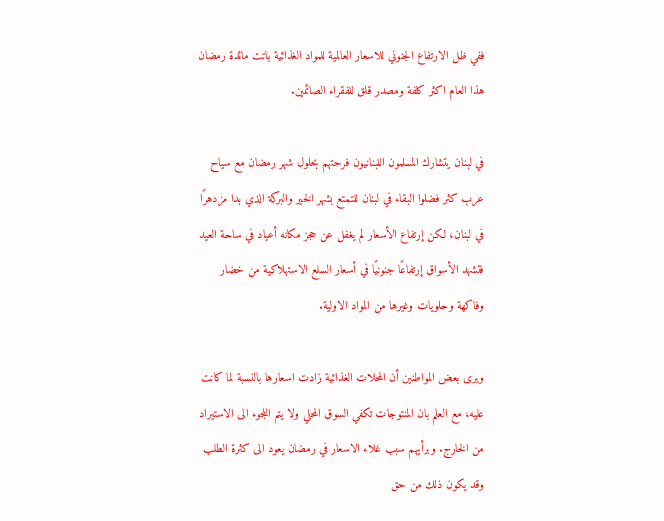ففي ظل الارتفاع الجنوني للاسعار العالمية للمواد الغذائية باتت مائدة رمضان هذا العام اكثر كلفة ومصدر قلق للفقراء الصائمين.

في لبنان يتشارك المسلمون اللبنانيون فرحتهم بحلول شهر رمضان مع سياح عرب كثر فضلوا البقاء في لبنان للتمتع بشهر الخير والبركة الذي بدا مزدهرًا في لبنان، لكن إرتفاع الأسعار لم يغفل عن حجز مكانه أعياد في ساحة العيد فتشهد الأسواق إرتفاعًا جنونيًا في أسعار السلع الاستهلاكية من خضار وفاكهة وحلويات وغيرها من المواد الاولية.

ويرى بعض المواطنين أن المحلات الغذائية زادت اسعارها بالنسبة لما كانت عليه، مع العلم بان المنتوجات تكفي السوق المحلي ولا يتم اللجوء الى الاستيراد من الخارج. وبرأيهم سبب غلاء الاسعار في رمضان يعود الى كثرة الطلب وقد يكون ذلك من حق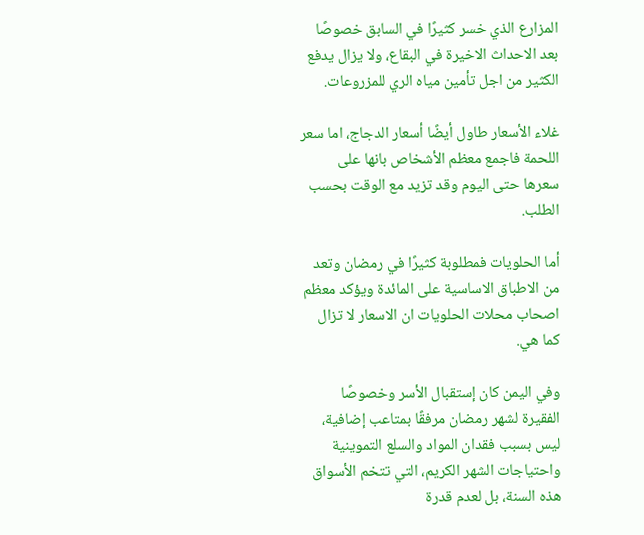المزارع الذي خسر كثيرًا في السابق خصوصًا بعد الاحداث الاخيرة في البقاع، ولا يزال يدفع الكثير من اجل تأمين مياه الري للمزروعات.

غلاء الأسعار طاول أيضًا أسعار الدجاج، اما سعر اللحمة فاجمع معظم الأشخاص بانها على سعرها حتى اليوم وقد تزيد مع الوقت بحسب الطلب.

أما الحلويات فمطلوبة كثيرًا في رمضان وتعد من الاطباق الاساسية على المائدة ويؤكد معظم اصحاب محلات الحلويات ان الاسعار لا تزال كما هي.

وفي اليمن كان إستقبال الأسر وخصوصًا الفقيرة لشهر رمضان مرفقًا بمتاعب إضافية، ليس بسبب فقدان المواد والسلع التموينية واحتياجات الشهر الكريم، التي تتخم الأسواق هذه السنة، بل لعدم قدرة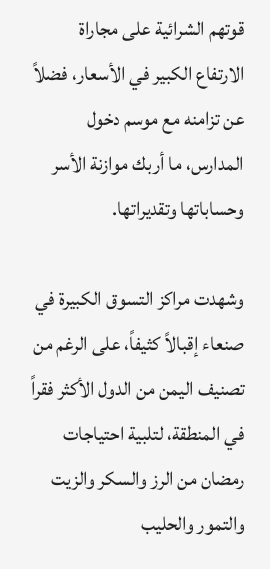قوتهم الشرائية على مجاراة الارتفاع الكبير في الأسعار، فضلاً عن تزامنه مع موسم دخول المدارس، ما أربك موازنة الأسر وحساباتها وتقديراتها.

وشهدت مراكز التسوق الكبيرة في صنعاء إقبالاً كثيفاً، على الرغم من تصنيف اليمن من الدول الأكثر فقراً في المنطقة، لتلبية احتياجات رمضان من الرز والسكر والزيت والتمور والحليب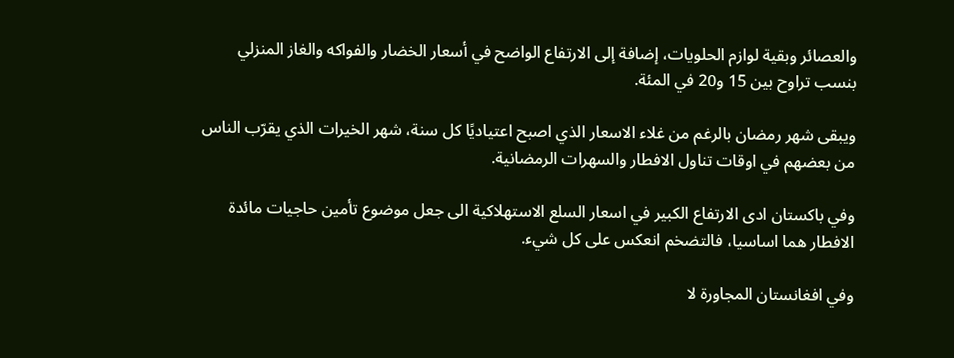والعصائر وبقية لوازم الحلويات، إضافة إلى الارتفاع الواضح في أسعار الخضار والفواكه والغاز المنزلي بنسب تراوح بين 15 و20 في المئة.

ويبقى شهر رمضان بالرغم من غلاء الاسعار الذي اصبح اعتياديًا كل سنة، شهر الخيرات الذي يقرّب الناس من بعضهم في اوقات تناول الافطار والسهرات الرمضانية.

وفي باكستان ادى الارتفاع الكبير في اسعار السلع الاستهلاكية الى جعل موضوع تأمين حاجيات مائدة الافطار هما اساسيا، فالتضخم انعكس على كل شيء.

وفي افغانستان المجاورة لا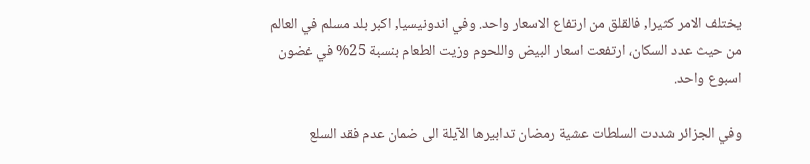يختلف الامر كثيرا, فالقلق من ارتفاع الاسعار واحد. وفي اندونيسيا, اكبر بلد مسلم في العالم من حيث عدد السكان، ارتفعت اسعار البيض واللحوم وزيت الطعام بنسبة 25% في غضون اسبوع واحد.

وفي الجزائر شددت السلطات عشية رمضان تدابيرها الآيلة الى ضمان عدم فقد السلع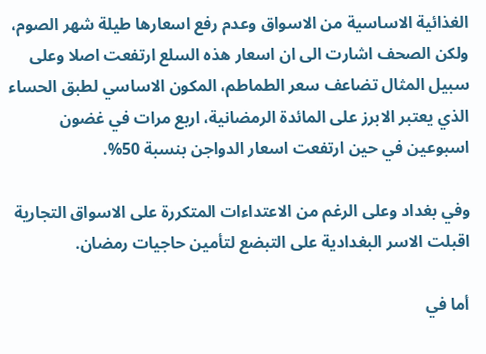الغذائية الاساسية من الاسواق وعدم رفع اسعارها طيلة شهر الصوم، ولكن الصحف اشارت الى ان اسعار هذه السلع ارتفعت اصلا وعلى سبيل المثال تضاعف سعر الطماطم، المكون الاساسي لطبق الحساء الذي يعتبر الابرز على المائدة الرمضانية، اربع مرات في غضون اسبوعين في حين ارتفعت اسعار الدواجن بنسبة 50%.

وفي بغداد وعلى الرغم من الاعتداءات المتكررة على الاسواق التجارية اقبلت الاسر البغدادية على التبضع لتأمين حاجيات رمضان.

أما في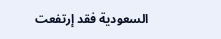السعودية فقد إرتفعت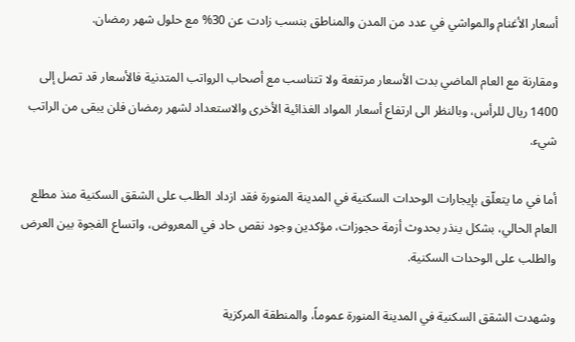أسعار الأغنام والمواشي في عدد من المدن والمناطق بنسب زادت عن 30% مع حلول شهر رمضان.

ومقارنة مع العام الماضي بدت الأسعار مرتفعة ولا تتناسب مع أصحاب الرواتب المتدنية فالأسعار قد تصل إلى 1400 ريال للرأس، وبالنظر الى ارتفاع أسعار المواد الغذائية الأخرى والاستعداد لشهر رمضان فلن يبقى من الراتب شيء.

أما في ما يتعلّق بإيجارات الوحدات السكنية في المدينة المنورة فقد ازداد الطلب على الشقق السكنية منذ مطلع العام الحالي، بشكل ينذر بحدوث أزمة حجوزات، مؤكدين وجود نقص حاد في المعروض، واتساع الفجوة بين العرض والطلب على الوحدات السكنية.

وشهدت الشقق السكنية في المدينة المنورة عموماً، والمنطقة المركزية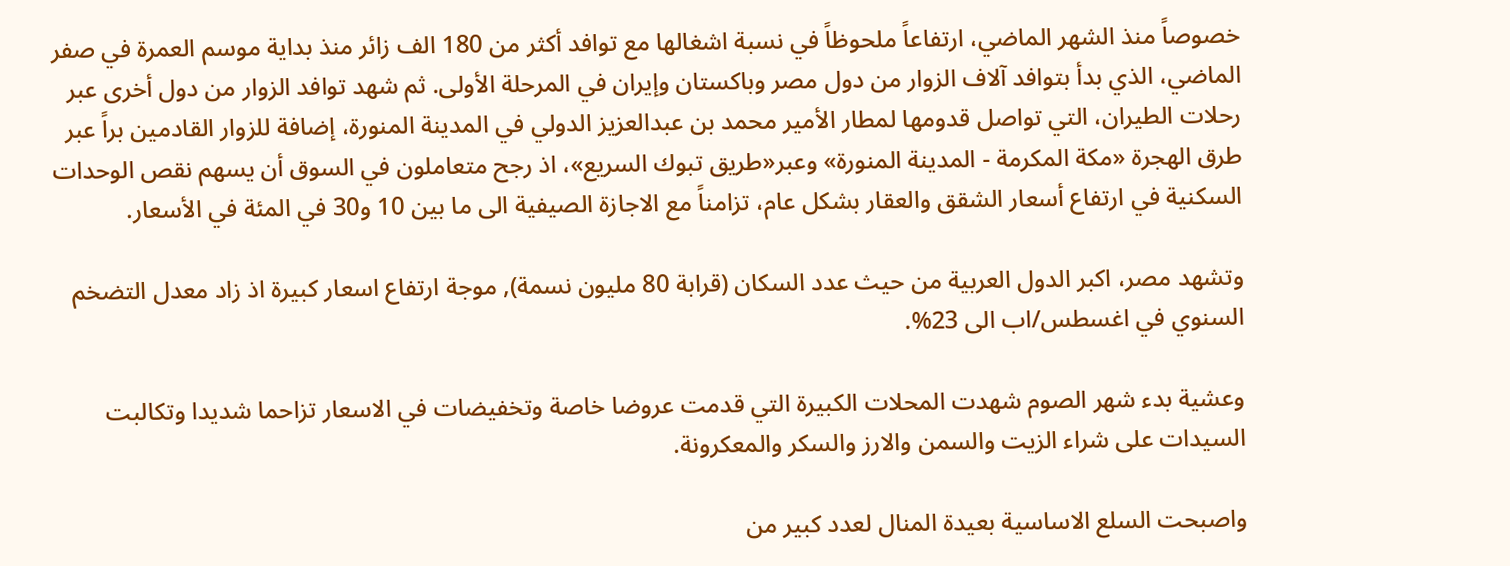خصوصاً منذ الشهر الماضي، ارتفاعاً ملحوظاً في نسبة اشغالها مع توافد أكثر من 180 الف زائر منذ بداية موسم العمرة في صفر الماضي، الذي بدأ بتوافد آلاف الزوار من دول مصر وباكستان وإيران في المرحلة الأولى. ثم شهد توافد الزوار من دول أخرى عبر رحلات الطيران، التي تواصل قدومها لمطار الأمير محمد بن عبدالعزيز الدولي في المدينة المنورة، إضافة للزوار القادمين براً عبر طرق الهجرة «مكة المكرمة - المدينة المنورة» وعبر«طريق تبوك السريع»، اذ رجح متعاملون في السوق أن يسهم نقص الوحدات السكنية في ارتفاع أسعار الشقق والعقار بشكل عام، تزامناً مع الاجازة الصيفية الى ما بين 10 و30 في المئة في الأسعار.

وتشهد مصر، اكبر الدول العربية من حيث عدد السكان (قرابة 80 مليون نسمة), موجة ارتفاع اسعار كبيرة اذ زاد معدل التضخم السنوي في اغسطس/اب الى 23%.

وعشية بدء شهر الصوم شهدت المحلات الكبيرة التي قدمت عروضا خاصة وتخفيضات في الاسعار تزاحما شديدا وتكالبت السيدات على شراء الزيت والسمن والارز والسكر والمعكرونة.

واصبحت السلع الاساسية بعيدة المنال لعدد كبير من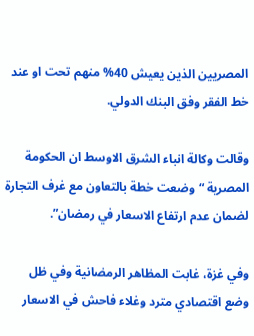المصريين الذين يعيش 40% منهم تحت او عند خط الفقر وفق البنك الدولي.

وقالت وكالة انباء الشرق الاوسط ان الحكومة المصرية “وضعت خطة بالتعاون مع غرف التجارة لضمان عدم ارتفاع الاسعار في رمضان”.

وفي غزة، غابت المظاهر الرمضانية وفي ظل وضع اقتصادي مترد وغلاء فاحش في الاسعار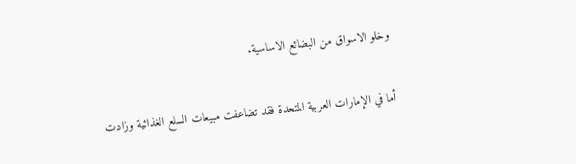وخلو الاسواق من البضائع الاساسية.

أما في الإمارات العربية المتحدة فقد تضاعفت مبيعات السلع الغذائية وزادت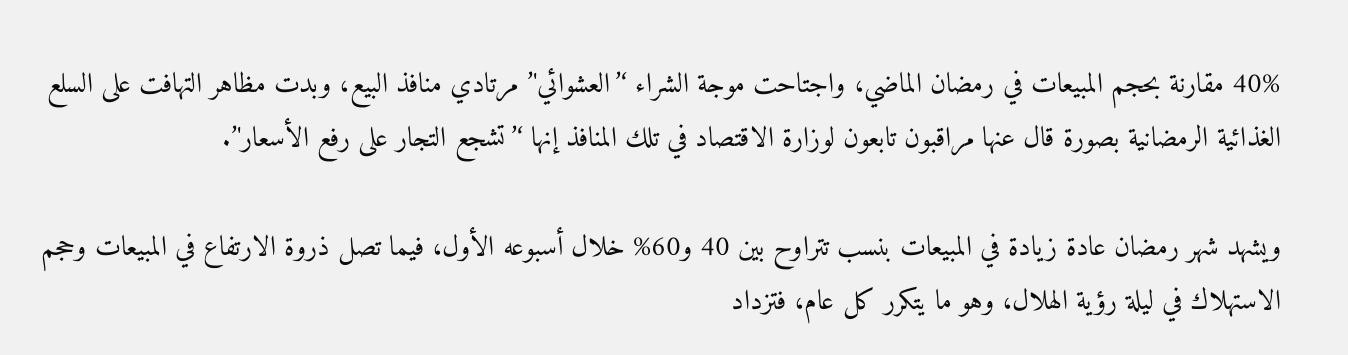40% مقارنة بحجم المبيعات في رمضان الماضي، واجتاحت موجة الشراء ‘’العشوائي'’ مرتادي منافذ البيع، وبدت مظاهر التهافت على السلع الغذائية الرمضانية بصورة قال عنها مراقبون تابعون لوزارة الاقتصاد في تلك المنافذ إنها ‘’تشجع التجار على رفع الأسعار'’.

ويشهد شهر رمضان عادة زيادة في المبيعات بنسب تتراوح بين 40 و60% خلال أسبوعه الأول، فيما تصل ذروة الارتفاع في المبيعات وحجم الاستهلاك في ليلة رؤية الهلال، وهو ما يتكرر كل عام، فتزداد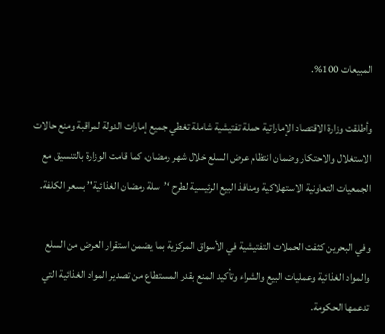المبيعات 100%.

وأطلقت وزارة الاقتصاد الإماراتية حملة تفتيشية شاملة تغطي جميع إمارات الدولة لمراقبة ومنع حالات الاستغلال والاحتكار وضمان انتظام عرض السلع خلال شهر رمضان، كما قامت الوزارة بالتنسيق مع الجمعيات التعاونية الاستهلاكية ومنافذ البيع الرئيسية لطرح ‘’سلة رمضان الغذائية'’ بسعر الكلفة.

وفي البحرين كثفت الحملات التفتيشية في الأسواق المركزية بما يضمن استقرار العرض من السلع والمواد الغذائية وعمليات البيع والشراء وتأكيد المنع بقدر المستطاع من تصدير المواد الغذائية التي تدعمها الحكومة.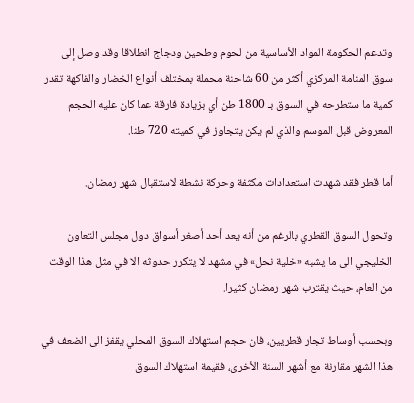وتدعم الحكومة المواد الأساسية من لحوم وطحين ودجاج انطلاقا وقد وصل إلى سوق المنامة المركزي أكثر من 60 شاحنة محملة بمختلف أنواع الخضار والفاكهة تقدر كمية ما ستطرحه في السوق بـ 1800 طن أي بزيادة فارقة عما كان عليه الحجم المعروض قبل الموسم والذي لم يكن يتجاوز في كميته 720 طنا.

أما قطر فقد شهدت استعدادات مكثفة وحركة نشطة لاستقبال شهر رمضان.

وتحول السوق القطري بالرغم من أنه يعد أحد أصغر أسواق دول مجلس التعاون الخليجي الى ما يشبه «خلية نحل» في مشهد لا يتكرر حدوثه الا في مثل هذا الوقت من العام، حيث يقترب شهر رمضان كثيرا.

وبحسب أوساط تجار قطريين، فان حجم استهلاك السوق المحلي يقفز الى الضعف في هذا الشهر مقارنة مع أشهر السنة الأخرى، فقيمة استهلاك السوق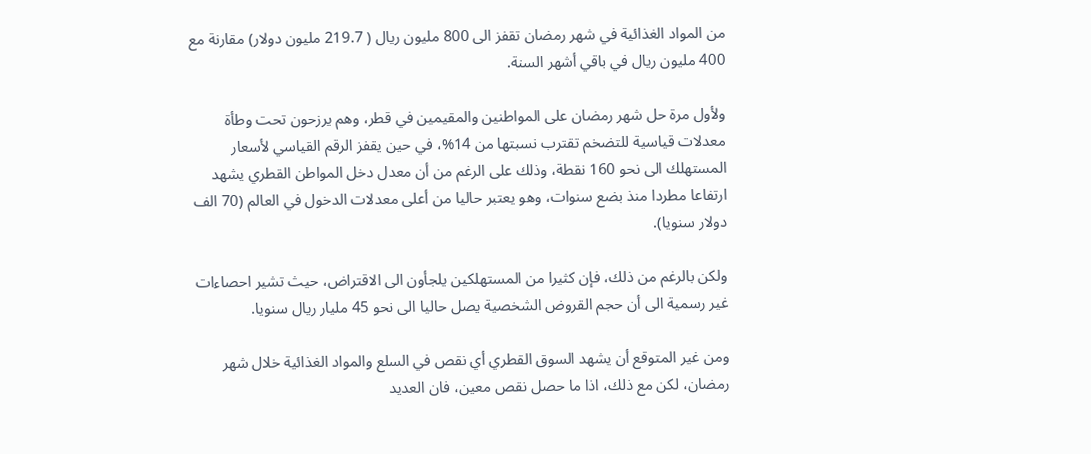من المواد الغذائية في شهر رمضان تقفز الى 800 مليون ريال ( 219.7 مليون دولار) مقارنة مع 400 مليون ريال في باقي أشهر السنة.

ولأول مرة حل شهر رمضان على المواطنين والمقيمين في قطر، وهم يرزحون تحت وطأة معدلات قياسية للتضخم تقترب نسبتها من 14%، في حين يقفز الرقم القياسي لأسعار المستهلك الى نحو 160 نقطة، وذلك على الرغم من أن معدل دخل المواطن القطري يشهد ارتفاعا مطردا منذ بضع سنوات، وهو يعتبر حاليا من أعلى معدلات الدخول في العالم (70 الف دولار سنويا).

ولكن بالرغم من ذلك، فإن كثيرا من المستهلكين يلجأون الى الاقتراض، حيث تشير احصاءات غير رسمية الى أن حجم القروض الشخصية يصل حاليا الى نحو 45 مليار ريال سنويا.

ومن غير المتوقع أن يشهد السوق القطري أي نقص في السلع والمواد الغذائية خلال شهر رمضان، لكن مع ذلك، اذا ما حصل نقص معين، فان العديد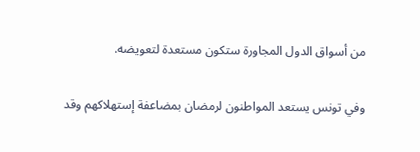من أسواق الدول المجاورة ستكون مستعدة لتعويضه.

وفي تونس يستعد المواطنون لرمضان بمضاعفة إستهلاكهم وقد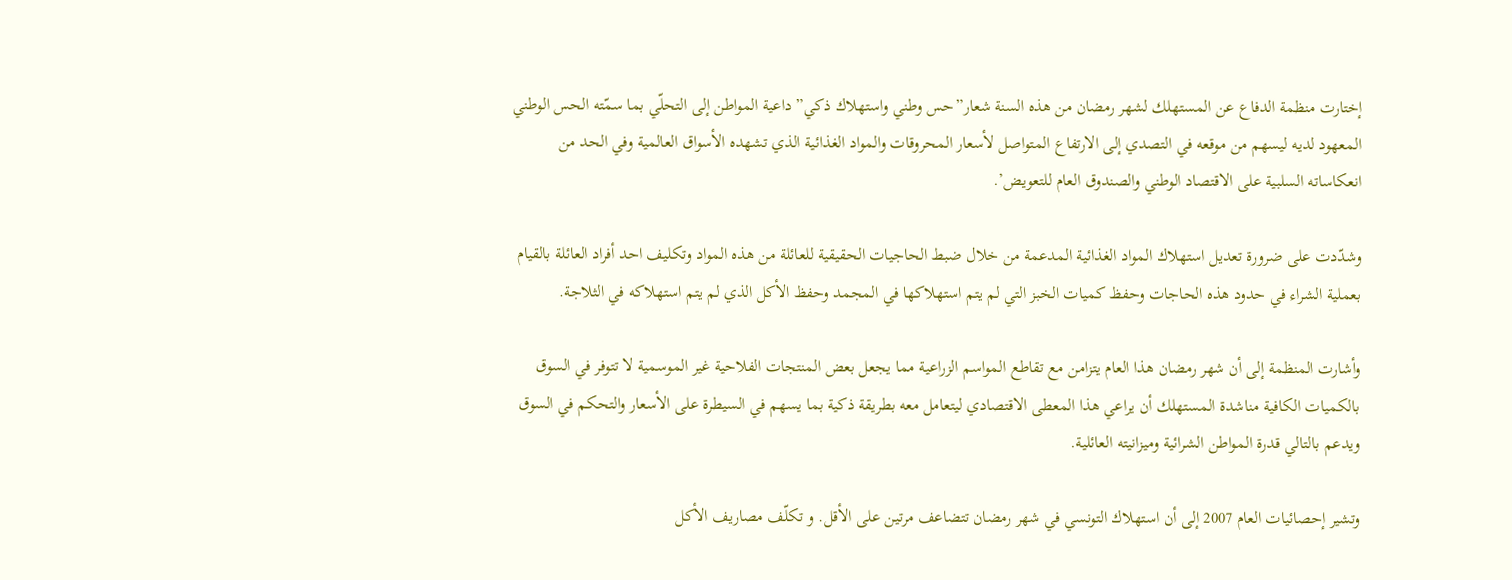إختارت منظمة الدفاع عن المستهلك لشهر رمضان من هذه السنة شعار”حس وطني واستهلاك ذكي” داعية المواطن إلى التحلّي بما سمّته الحس الوطني المعهود لديه ليسهم من موقعه في التصدي إلى الارتفاع المتواصل لأسعار المحروقات والمواد الغذائية الذي تشهده الأسواق العالمية وفي الحد من انعكاساته السلبية على الاقتصاد الوطني والصندوق العام للتعويض’.

وشدّدت على ضرورة تعديل استهلاك المواد الغذائية المدعمة من خلال ضبط الحاجيات الحقيقية للعائلة من هذه المواد وتكليف احد أفراد العائلة بالقيام بعملية الشراء في حدود هذه الحاجات وحفظ كميات الخبز التي لم يتم استهلاكها في المجمد وحفظ الأكل الذي لم يتم استهلاكه في الثلاجة.

وأشارت المنظمة إلى أن شهر رمضان هذا العام يتزامن مع تقاطع المواسم الزراعية مما يجعل بعض المنتجات الفلاحية غير الموسمية لا تتوفر في السوق بالكميات الكافية مناشدة المستهلك أن يراعي هذا المعطى الاقتصادي ليتعامل معه بطريقة ذكية بما يسهم في السيطرة على الأسعار والتحكم في السوق ويدعم بالتالي قدرة المواطن الشرائية وميزانيته العائلية.

وتشير إحصائيات العام 2007 إلى أن استهلاك التونسي في شهر رمضان تتضاعف مرتين على الأقل. و تكلّف مصاريف الأكل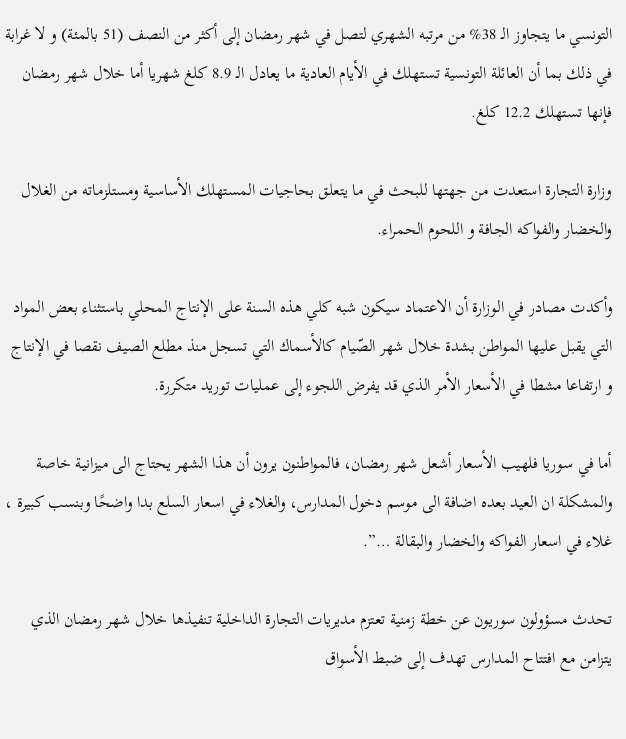التونسي ما يتجاوز الـ 38% من مرتبه الشهري لتصل في شهر رمضان إلى أكثر من النصف (51 بالمئة) و لا غرابة في ذلك بما أن العائلة التونسية تستهلك في الأيام العادية ما يعادل الـ 8.9 كلغ شهريا أما خلال شهر رمضان فإنها تستهلك 12.2 كلغ.

وزارة التجارة استعدت من جهتها للبحث في ما يتعلق بحاجيات المستهلك الأساسية ومستلزماته من الغلال والخضار والفواكه الجافة و اللحوم الحمراء.

وأكدت مصادر في الوزارة أن الاعتماد سيكون شبه كلي هذه السنة على الإنتاج المحلي باستثناء بعض المواد التي يقبل عليها المواطن بشدة خلال شهر الصّيام كالأسماك التي تسجل منذ مطلع الصيف نقصا في الإنتاج و ارتفاعا مشطا في الأسعار الأمر الذي قد يفرض اللجوء إلى عمليات توريد متكررة.

أما في سوريا فلهيب الأسعار أشعل شهر رمضان، فالمواطنون يرون أن هذا الشهر يحتاج الى ميزانية خاصة والمشكلة ان العيد بعده اضافة الى موسم دخول المدارس، والغلاء في اسعار السلع بدا واضحًا وبنسب كبيرة ، غلاء في اسعار الفواكه والخضار والبقالة …”.

تحدث مسؤولون سوريون عن خطة زمنية تعتزم مديريات التجارة الداخلية تنفيذها خلال شهر رمضان الذي يتزامن مع افتتاح المدارس تهدف إلى ضبط الأسواق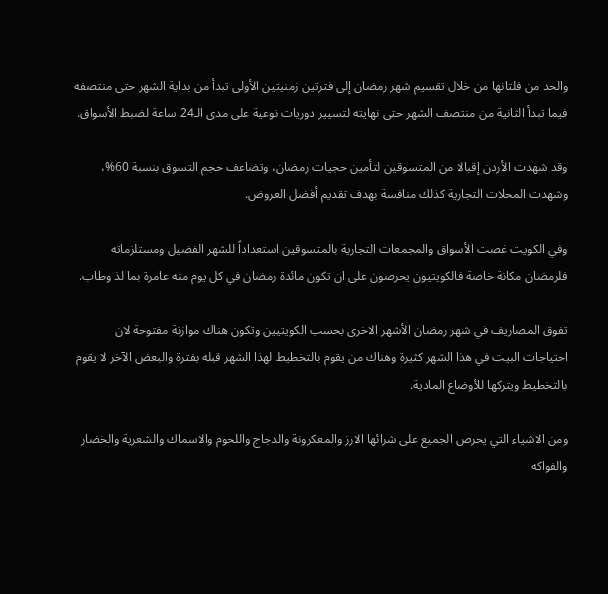والحد من فلتانها من خلال تقسيم شهر رمضان إلى فترتين زمنيتين الأولى تبدأ من بداية الشهر حتى منتصفه فيما تبدأ الثانية من منتصف الشهر حتى نهايته لتسيير دوريات نوعية على مدى الـ24 ساعة لضبط الأسواق.

وقد شهدت الأردن إقبالا من المتسوقين لتأمين حجيات رمضان، وتضاعف حجم التسوق بنسبة 60%، وشهدت المحلات التجارية كذلك منافسة بهدف تقديم أفضل العروض.

وفي الكويت غصت الأسواق والمجمعات التجارية بالمتسوقين استعداداً للشهر الفضيل ومستلزماته فلرمضان مكانة خاصة فالكويتيون يحرصون على ان تكون مائدة رمضان في كل يوم منه عامرة بما لذ وطاب.

تفوق المصاريف في شهر رمضان الأشهر الاخرى بحسب الكويتيين وتكون هناك موازنة مفتوحة لان احتياجات البيت في هذا الشهر كثيرة وهناك من يقوم بالتخطيط لهذا الشهر قبله بفترة والبعض الآخر لا يقوم بالتخطيط ويتركها للأوضاع المادية.

ومن الاشياء التي يحرص الجميع على شرائها الارز والمعكرونة والدجاج واللحوم والاسماك والشعرية والخضار والفواكه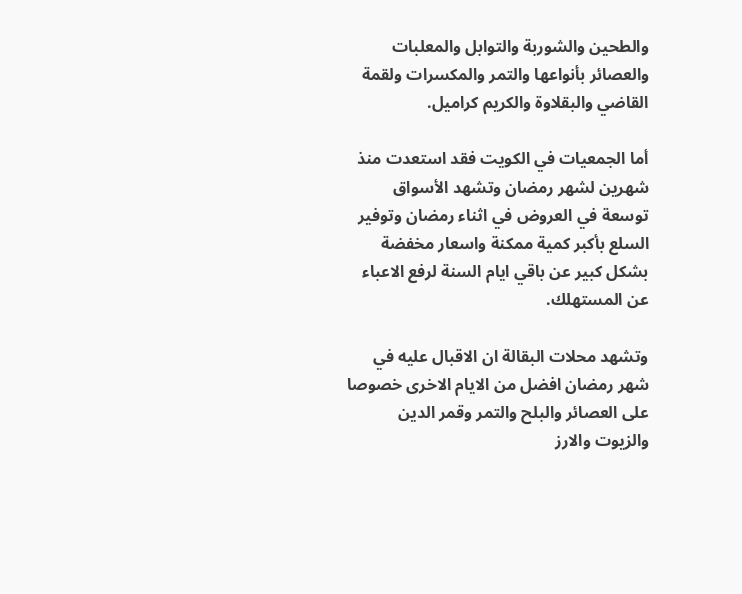والطحين والشوربة والتوابل والمعلبات والعصائر بأنواعها والتمر والمكسرات ولقمة القاضي والبقلاوة والكريم كراميل.

أما الجمعيات في الكويت فقد استعدت منذ شهرين لشهر رمضان وتشهد الأسواق توسعة في العروض في اثناء رمضان وتوفير السلع بأكبر كمية ممكنة واسعار مخفضة بشكل كبير عن باقي ايام السنة لرفع الاعباء عن المستهلك.

وتشهد محلات البقالة ان الاقبال عليه في شهر رمضان افضل من الايام الاخرى خصوصا على العصائر والبلح والتمر وقمر الدين والزيوت والارز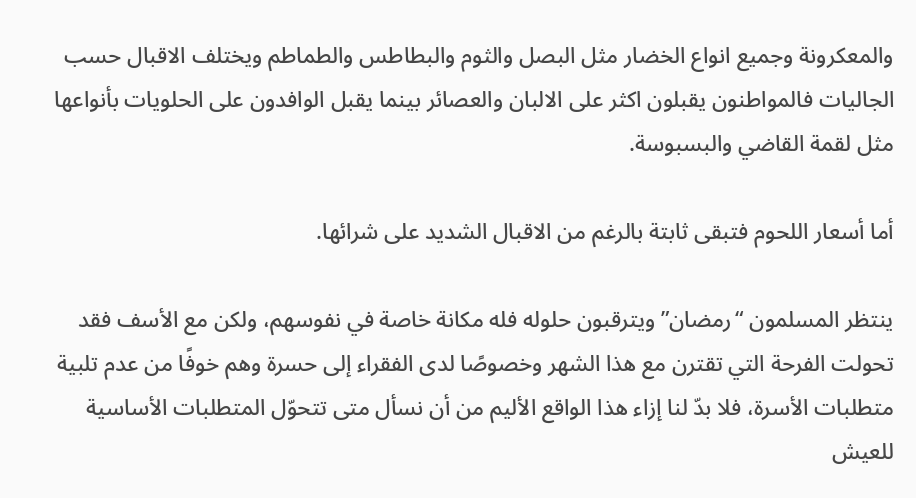والمعكرونة وجميع انواع الخضار مثل البصل والثوم والبطاطس والطماطم ويختلف الاقبال حسب الجاليات فالمواطنون يقبلون اكثر على الالبان والعصائر بينما يقبل الوافدون على الحلويات بأنواعها مثل لقمة القاضي والبسبوسة.

أما أسعار اللحوم فتبقى ثابتة بالرغم من الاقبال الشديد على شرائها.

ينتظر المسلمون “رمضان” ويترقبون حلوله فله مكانة خاصة في نفوسهم، ولكن مع الأسف فقد تحولت الفرحة التي تقترن مع هذا الشهر وخصوصًا لدى الفقراء إلى حسرة وهم خوفًا من عدم تلبية متطلبات الأسرة، فلا بدّ لنا إزاء هذا الواقع الأليم من أن نسأل متى تتحوّل المتطلبات الأساسية للعيش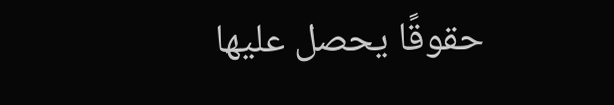حقوقًا يحصل عليها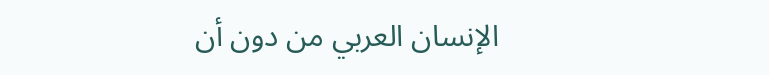الإنسان العربي من دون أن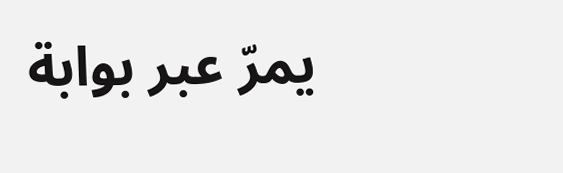يمرّ عبر بوابة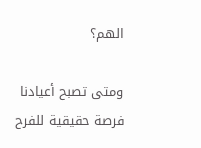الهم؟

ومتى تصبح أعيادنا فرصة حقيقية للفرح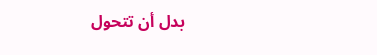بدل أن تتحول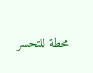محطة للتحسر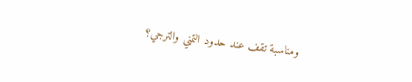ومناسبة تقف عند حدود التمني والترجي؟